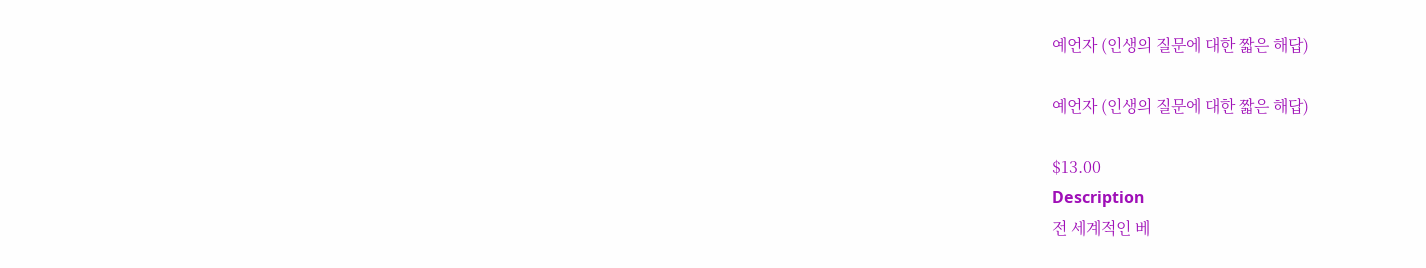예언자 (인생의 질문에 대한 짧은 해답)

예언자 (인생의 질문에 대한 짧은 해답)

$13.00
Description
전 세계적인 베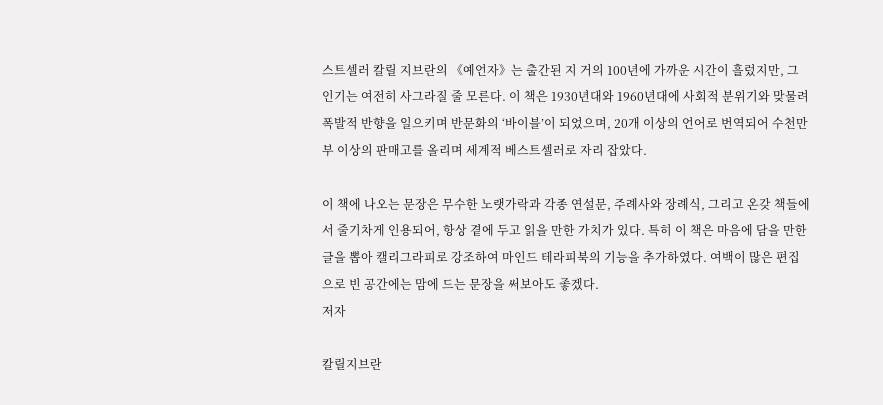스트셀러 칼릴 지브란의 《예언자》는 출간된 지 거의 100년에 가까운 시간이 흘렀지만, 그 인기는 여전히 사그라질 줄 모른다. 이 책은 1930년대와 1960년대에 사회적 분위기와 맞물려 폭발적 반향을 일으키며 반문화의 ‘바이블’이 되었으며, 20개 이상의 언어로 번역되어 수천만 부 이상의 판매고를 올리며 세계적 베스트셀러로 자리 잡았다.

이 책에 나오는 문장은 무수한 노랫가락과 각종 연설문, 주례사와 장례식, 그리고 온갖 책들에서 줄기차게 인용되어, 항상 곁에 두고 읽을 만한 가치가 있다. 특히 이 책은 마음에 담을 만한 글을 뽑아 캘리그라피로 강조하여 마인드 테라피북의 기능을 추가하였다. 여백이 많은 편집으로 빈 공간에는 맘에 드는 문장을 써보아도 좋겠다.
저자

칼릴지브란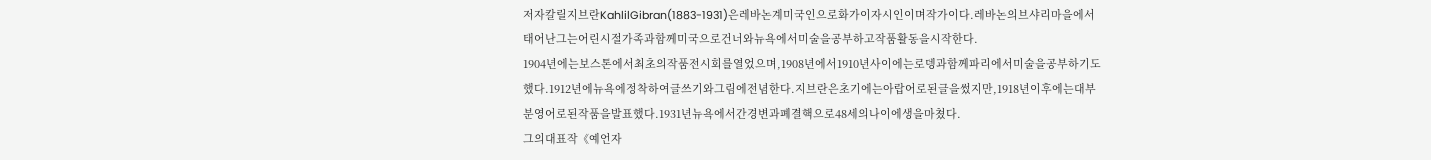저자칼릴지브란KahlilGibran(1883-1931)은레바논계미국인으로화가이자시인이며작가이다.레바논의브샤리마을에서태어난그는어린시절가족과함께미국으로건너와뉴욕에서미술을공부하고작품활동을시작한다.
1904년에는보스톤에서최초의작품전시회를열었으며,1908년에서1910년사이에는로뎅과함께파리에서미술을공부하기도했다.1912년에뉴욕에정착하여글쓰기와그림에전념한다.지브란은초기에는아랍어로된글을썼지만,1918년이후에는대부분영어로된작품을발표했다.1931년뉴욕에서간경변과폐결핵으로48세의나이에생을마쳤다.
그의대표작《예언자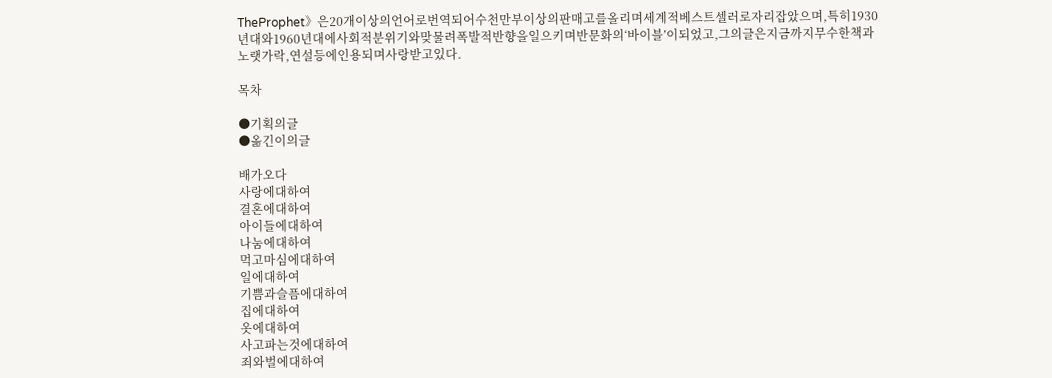TheProphet》은20개이상의언어로번역되어수천만부이상의판매고를올리며세계적베스트셀러로자리잡았으며,특히1930년대와1960년대에사회적분위기와맞물려폭발적반향을일으키며반문화의‘바이블’이되었고,그의글은지금까지무수한책과노랫가락,연설등에인용되며사랑받고있다.

목차

●기획의글
●옮긴이의글

배가오다
사랑에대하여
결혼에대하여
아이들에대하여
나눔에대하여
먹고마심에대하여
일에대하여
기쁨과슬픔에대하여
집에대하여
옷에대하여
사고파는것에대하여
죄와벌에대하여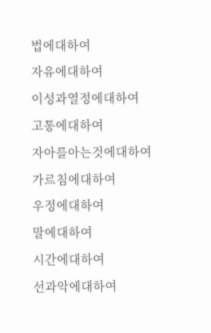법에대하여
자유에대하여
이성과열정에대하여
고통에대하여
자아를아는것에대하여
가르침에대하여
우정에대하여
말에대하여
시간에대하여
선과악에대하여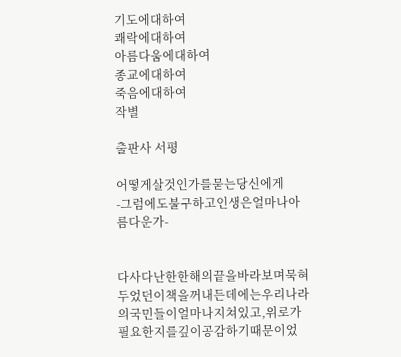기도에대하여
쾌락에대하여
아름다움에대하여
종교에대하여
죽음에대하여
작별

출판사 서평

어떻게살것인가를묻는당신에게
-그럼에도불구하고인생은얼마나아름다운가-


다사다난한한해의끝을바라보며묵혀두었던이책을꺼내든데에는우리나라의국민들이얼마나지쳐있고,위로가필요한지를깊이공감하기때문이었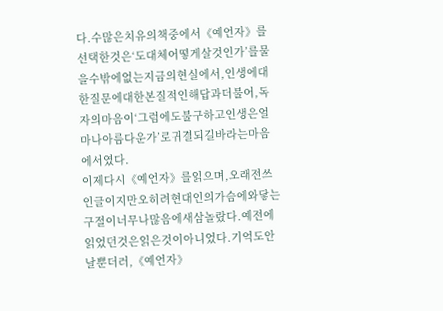다.수많은치유의책중에서《예언자》를선택한것은‘도대체어떻게살것인가’를물을수밖에없는지금의현실에서,인생에대한질문에대한본질적인해답과더불어,독자의마음이‘그럼에도불구하고인생은얼마나아름다운가’로귀결되길바라는마음에서였다.
이제다시《예언자》를읽으며,오래전쓰인글이지만오히려현대인의가슴에와닿는구절이너무나많음에새삼놀랐다.예전에읽었던것은읽은것이아니었다.기억도안날뿐더러,《예언자》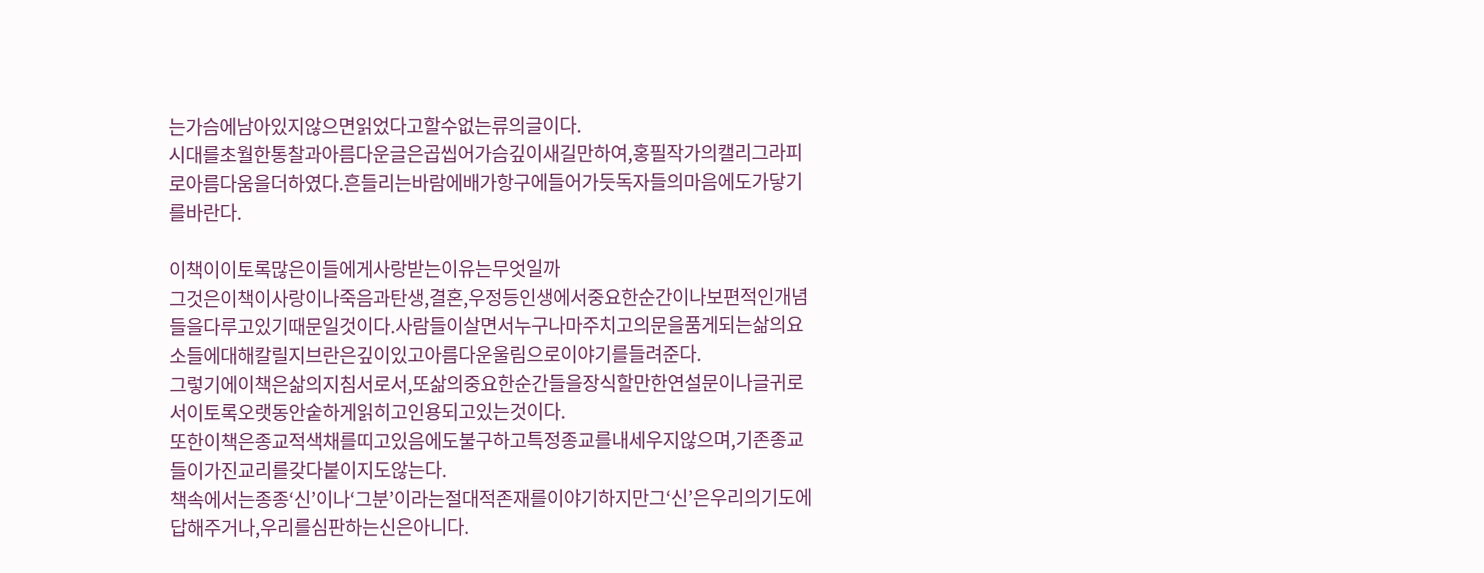는가슴에남아있지않으면읽었다고할수없는류의글이다.
시대를초월한통찰과아름다운글은곱씹어가슴깊이새길만하여,홍필작가의캘리그라피로아름다움을더하였다.흔들리는바람에배가항구에들어가듯독자들의마음에도가닿기를바란다.

이책이이토록많은이들에게사랑받는이유는무엇일까
그것은이책이사랑이나죽음과탄생,결혼,우정등인생에서중요한순간이나보편적인개념들을다루고있기때문일것이다.사람들이살면서누구나마주치고의문을품게되는삶의요소들에대해칼릴지브란은깊이있고아름다운울림으로이야기를들려준다.
그렇기에이책은삶의지침서로서,또삶의중요한순간들을장식할만한연설문이나글귀로서이토록오랫동안숱하게읽히고인용되고있는것이다.
또한이책은종교적색채를띠고있음에도불구하고특정종교를내세우지않으며,기존종교들이가진교리를갖다붙이지도않는다.
책속에서는종종‘신’이나‘그분’이라는절대적존재를이야기하지만그‘신’은우리의기도에답해주거나,우리를심판하는신은아니다.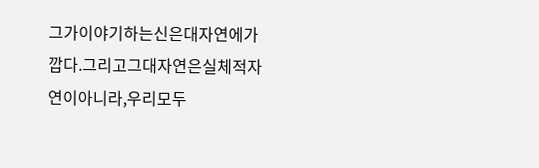그가이야기하는신은대자연에가깝다.그리고그대자연은실체적자연이아니라,우리모두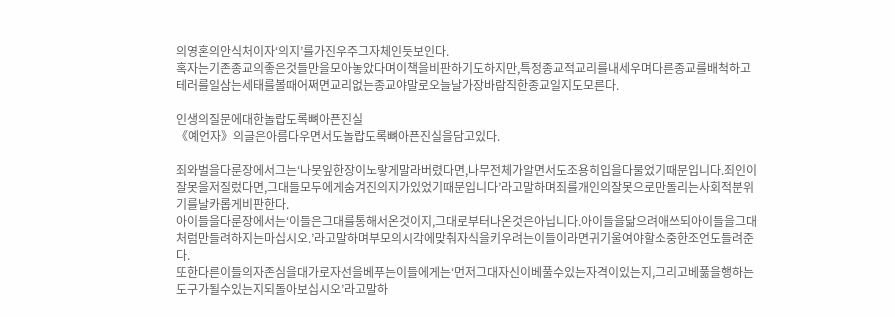의영혼의안식처이자‘의지’를가진우주그자체인듯보인다.
혹자는기존종교의좋은것들만을모아놓았다며이책을비판하기도하지만,특정종교적교리를내세우며다른종교를배척하고테러를일삼는세태를볼때어쩌면교리없는종교야말로오늘날가장바람직한종교일지도모른다.

인생의질문에대한놀랍도록뼈아픈진실
《예언자》의글은아름다우면서도놀랍도록뼈아픈진실을담고있다.

죄와벌을다룬장에서그는‘나뭇잎한장이노랗게말라버렸다면,나무전체가알면서도조용히입을다물었기때문입니다.죄인이잘못을저질렀다면,그대들모두에게숨겨진의지가있었기때문입니다’라고말하며죄를개인의잘못으로만돌리는사회적분위기를날카롭게비판한다.
아이들을다룬장에서는‘이들은그대를통해서온것이지,그대로부터나온것은아닙니다.아이들을닮으려애쓰되아이들을그대처럼만들려하지는마십시오.’라고말하며부모의시각에맞춰자식을키우려는이들이라면귀기울여야할소중한조언도들려준다.
또한다른이들의자존심을대가로자선을베푸는이들에게는‘먼저그대자신이베풀수있는자격이있는지,그리고베풂을행하는도구가될수있는지되돌아보십시오’라고말하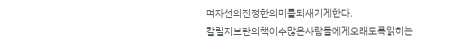며자선의진정한의미를되새기게한다.
칼릴지브란의책이수많은사람들에게오래도록읽히는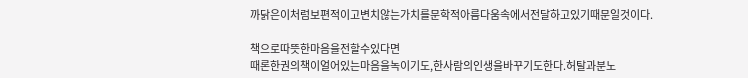까닭은이처럼보편적이고변치않는가치를문학적아름다움속에서전달하고있기때문일것이다.

책으로따뜻한마음을전할수있다면
때론한권의책이얼어있는마음을녹이기도,한사람의인생을바꾸기도한다.허탈과분노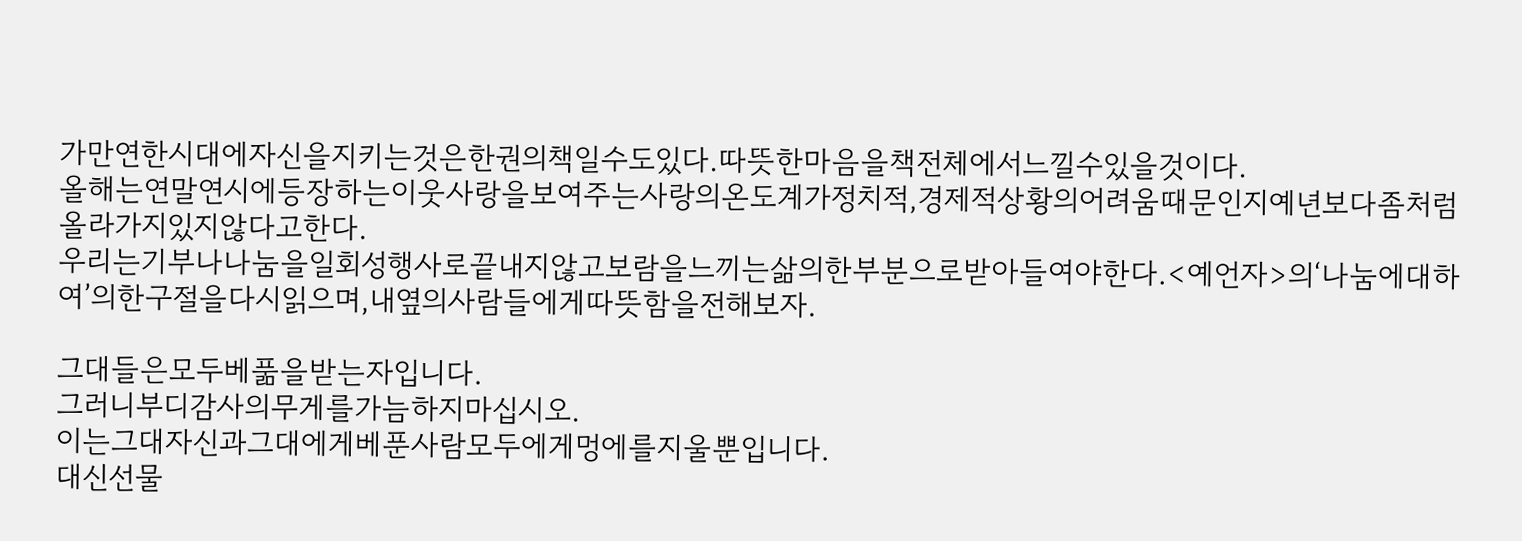가만연한시대에자신을지키는것은한권의책일수도있다.따뜻한마음을책전체에서느낄수있을것이다.
올해는연말연시에등장하는이웃사랑을보여주는사랑의온도계가정치적,경제적상황의어려움때문인지예년보다좀처럼올라가지있지않다고한다.
우리는기부나나눔을일회성행사로끝내지않고보람을느끼는삶의한부분으로받아들여야한다.<예언자>의‘나눔에대하여’의한구절을다시읽으며,내옆의사람들에게따뜻함을전해보자.

그대들은모두베풂을받는자입니다.
그러니부디감사의무게를가늠하지마십시오.
이는그대자신과그대에게베푼사람모두에게멍에를지울뿐입니다.
대신선물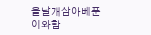을날개삼아베푼이와함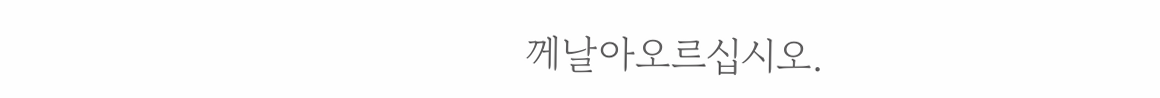께날아오르십시오.